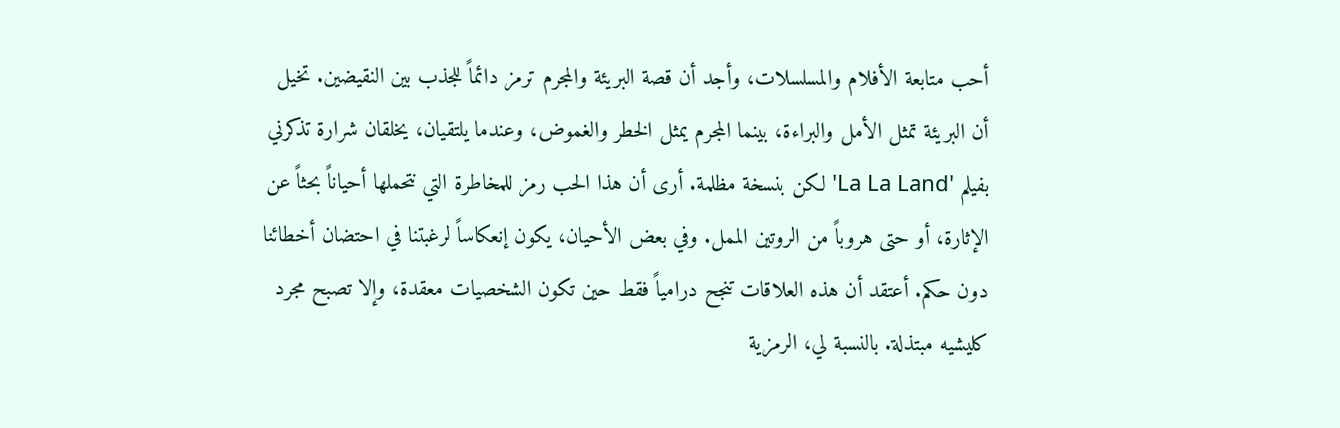أحب متابعة الأفلام والمسلسلات، وأجد أن قصة البريئة والمجرم ترمز دائماً للجذب بين النقيضين. تخيل أن البريئة تمثل الأمل والبراءة، بينما المجرم يمثل الخطر والغموض، وعندما يلتقيان، يخلقان شرارة تذكرني بفيلم 'La La Land' لكن بنسخة مظلمة. أرى أن هذا الحب رمز للمخاطرة التي نتحملها أحياناً بحثاً عن الإثارة، أو حتى هروباً من الروتين الممل. وفي بعض الأحيان، يكون إنعكاساً لرغبتنا في احتضان أخطائنا دون حكم. أعتقد أن هذه العلاقات تنجح درامياً فقط حين تكون الشخصيات معقدة، وإلا تصبح مجرد كليشيه مبتذلة. بالنسبة لي، الرمزية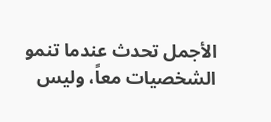الأجمل تحدث عندما تنمو الشخصيات معاً، وليس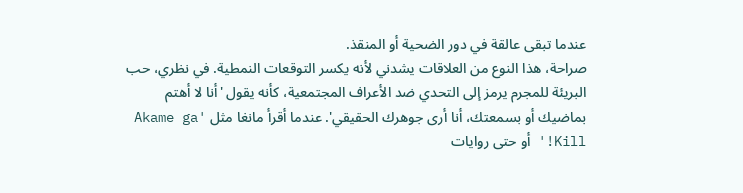عندما تبقى عالقة في دور الضحية أو المنقذ.
صراحة، هذا النوع من العلاقات يشدني لأنه يكسر التوقعات النمطية. في نظري، حب البريئة للمجرم يرمز إلى التحدي ضد الأعراف المجتمعية، كأنه يقول 'أنا لا أهتم بماضيك أو بسمعتك، أنا أرى جوهرك الحقيقي'. عندما أقرأ مانغا مثل 'Akame ga Kill!' أو حتى روايات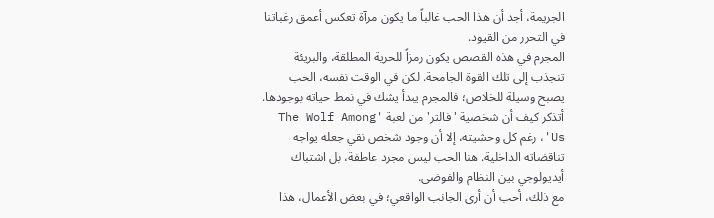الجريمة، أجد أن هذا الحب غالباً ما يكون مرآة تعكس أعمق رغباتنا في التحرر من القيود.
المجرم في هذه القصص يكون رمزاً للحرية المطلقة، والبريئة تنجذب إلى تلك القوة الجامحة. لكن في الوقت نفسه، الحب يصبح وسيلة للخلاص؛ فالمجرم يبدأ يشك في نمط حياته بوجودها. أتذكر كيف أن شخصية 'فالتر' من لعبة 'The Wolf Among Us'، رغم كل وحشيته، إلا أن وجود شخص نقي جعله يواجه تناقضاته الداخلية. هنا الحب ليس مجرد عاطفة، بل اشتباك أيديولوجي بين النظام والفوضى.
مع ذلك، أحب أن أرى الجانب الواقعي؛ في بعض الأعمال، هذا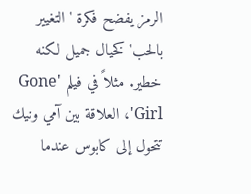الرمز يفضح فكرة 'التغيير بالحب' كخيال جميل لكنه خطير. مثلاً في فيلم 'Gone Girl'، العلاقة بين آمي ونيك تتحول إلى كابوس عندما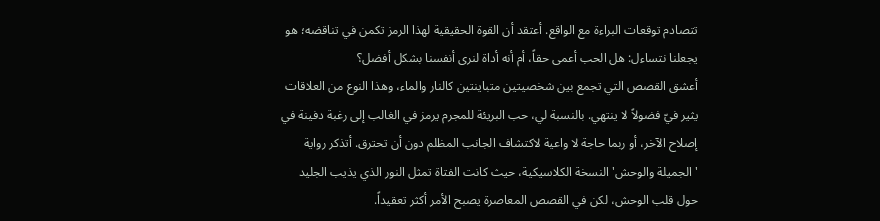تتصادم توقعات البراءة مع الواقع. أعتقد أن القوة الحقيقية لهذا الرمز تكمن في تناقضه؛ هو يجعلنا نتساءل: هل الحب أعمى حقاً، أم أنه أداة لنرى أنفسنا بشكل أفضل؟
أعشق القصص التي تجمع بين شخصيتين متباينتين كالنار والماء، وهذا النوع من العلاقات يثير فيّ فضولاً لا ينتهي. بالنسبة لي، حب البريئة للمجرم يرمز في الغالب إلى رغبة دفينة في إصلاح الآخر، أو ربما حاجة لا واعية لاكتشاف الجانب المظلم دون أن تحترق. أتذكر رواية 'الجميلة والوحش' النسخة الكلاسيكية، حيث كانت الفتاة تمثل النور الذي يذيب الجليد حول قلب الوحش، لكن في القصص المعاصرة يصبح الأمر أكثر تعقيداً.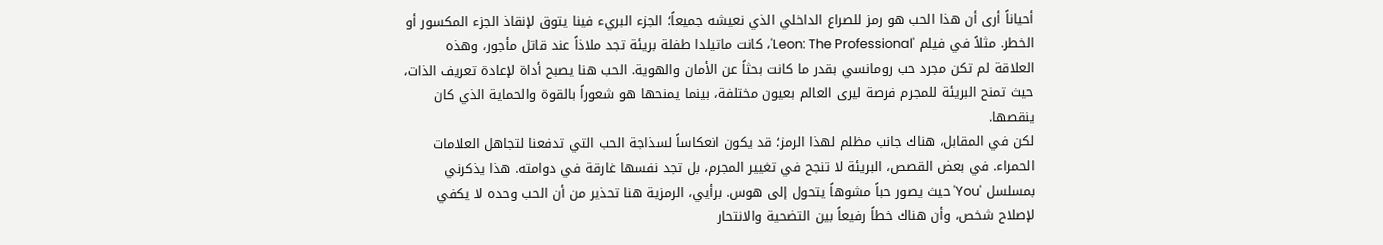أحياناً أرى أن هذا الحب هو رمز للصراع الداخلي الذي نعيشه جميعاً؛ الجزء البريء فينا يتوق لإنقاذ الجزء المكسور أو الخطر. مثلاً في فيلم 'Leon: The Professional'، كانت ماتيلدا طفلة بريئة تجد ملاذاً عند قاتل مأجور، وهذه العلاقة لم تكن مجرد حب رومانسي بقدر ما كانت بحثاً عن الأمان والهوية. الحب هنا يصبح أداة لإعادة تعريف الذات، حيث تمنح البريئة للمجرم فرصة ليرى العالم بعيون مختلفة، بينما يمنحها هو شعوراً بالقوة والحماية الذي كان ينقصها.
لكن في المقابل، هناك جانب مظلم لهذا الرمز؛ قد يكون انعكاساً لسذاجة الحب التي تدفعنا لتجاهل العلامات الحمراء. في بعض القصص، البريئة لا تنجح في تغيير المجرم، بل تجد نفسها غارقة في دوامته. هذا يذكرني بمسلسل 'You' حيث يصور حباً مشوهاً يتحول إلى هوس. برأيي، الرمزية هنا تحذير من أن الحب وحده لا يكفي لإصلاح شخص، وأن هناك خطاً رفيعاً بين التضحية والانتحار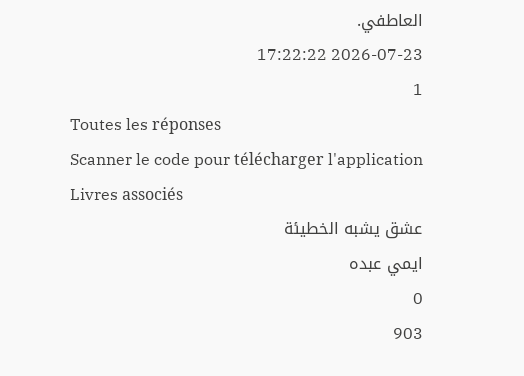العاطفي.
2026-07-23 17:22:22
1
Toutes les réponses
Scanner le code pour télécharger l'application
Livres associés
عشق يشبه الخطيئة
ايمي عبده
0
903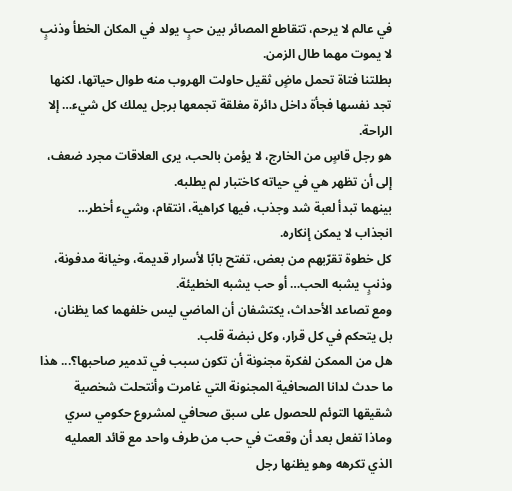في عالم لا يرحم، تتقاطع المصائر بين حبٍ يولد في المكان الخطأ وذنبٍ لا يموت مهما طال الزمن.
بطلتنا فتاة تحمل ماضٍ ثقيل حاولت الهروب منه طوال حياتها، لكنها تجد نفسها فجأة داخل دائرة مغلقة تجمعها برجل يملك كل شيء… إلا الراحة.
هو رجل قاسٍ من الخارج، لا يؤمن بالحب، يرى العلاقات مجرد ضعف، إلى أن تظهر هي في حياته كاختبار لم يطلبه.
بينهما تبدأ لعبة شد وجذب، فيها كراهية، انتقام، وشيء أخطر… انجذاب لا يمكن إنكاره.
كل خطوة تقرّبهم من بعض، تفتح بابًا لأسرار قديمة، وخيانة مدفونة، وذنبٍ يشبه الحب… أو حب يشبه الخطيئة.
ومع تصاعد الأحداث، يكتشفان أن الماضي ليس خلفهما كما يظنان، بل يتحكم في كل قرار، وكل نبضة قلب.
هل من الممكن لفكرة مجنونة أن تكون سبب في تدمير صاحبها؟... هذا ما حدث لدانا الصحافية المجنونة التي غامرت وأنتحلت شخصية شقيقها التوئم للحصول على سبق صحافي لمشروع حكومي سري وماذا تفعل بعد أن وقعت في حب من طرف واحد مع قائد العمليه الذي تكرهه وهو يظنها رجل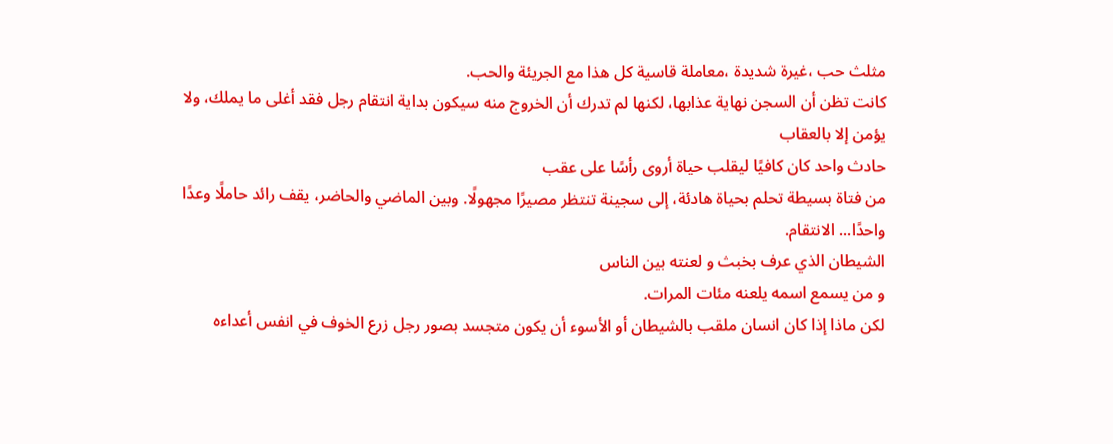مثلث حب ،غيرة شديدة ،معاملة قاسية كل هذا مع الجريئة والحب.
كانت تظن أن السجن نهاية عذابها، لكنها لم تدرك أن الخروج منه سيكون بداية انتقام رجل فقد أغلى ما يملك، ولا يؤمن إلا بالعقاب
حادث واحد كان كافيًا ليقلب حياة أروى رأسًا على عقب
من فتاة بسيطة تحلم بحياة هادئة، إلى سجينة تنتظر مصيرًا مجهولًا. وبين الماضي والحاضر، يقف رائد حاملًا وعدًا واحدًا... الانتقام.
الشيطان الذي عرف بخبث و لعنته بين الناس
و من يسمع اسمه يلعنه مئات المرات.
لكن ماذا إذا كان انسان ملقب بالشيطان أو الأسوء أن يكون متجسد بصور رجل زرع الخوف في انفس أعداءه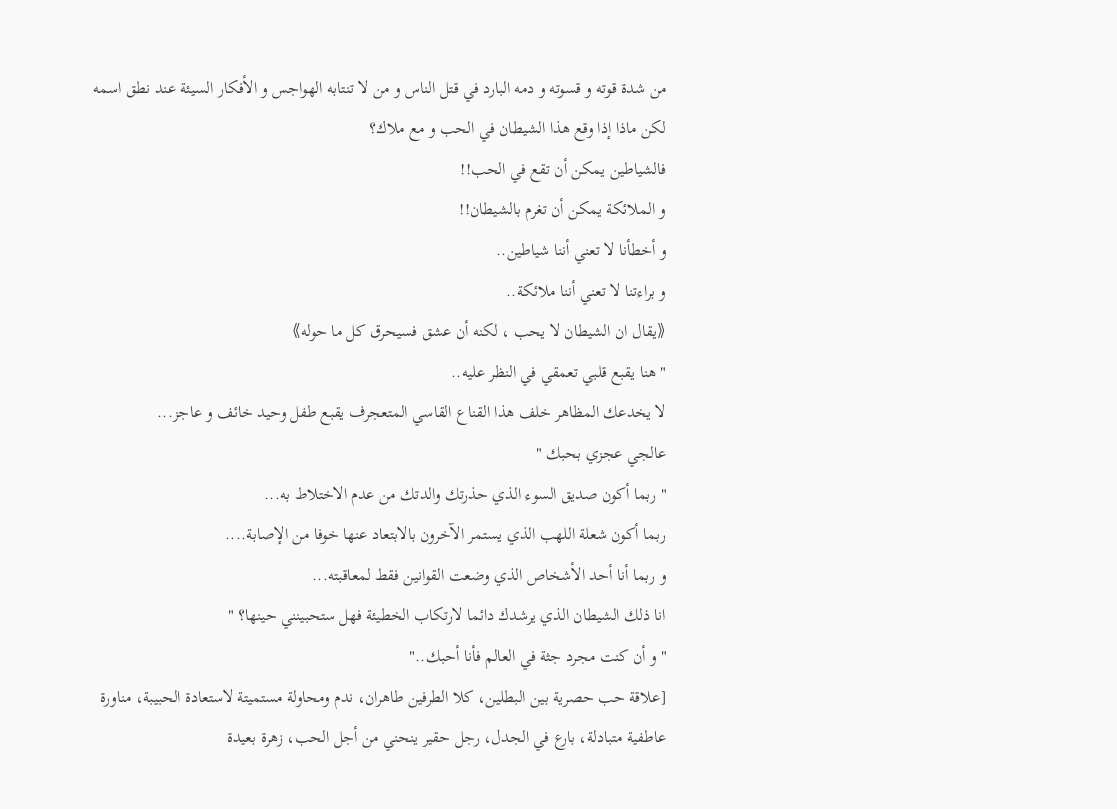من شدة قوته و قسوته و دمه البارد في قتل الناس و من لا تنتابه الهواجس و الأفكار السيئة عند نطق اسمه
لكن ماذا إذا وقع هذا الشيطان في الحب و مع ملاك؟
فالشياطين يمكن أن تقع في الحب!!
و الملائكة يمكن أن تغرم بالشيطان!!
و أخطأنا لا تعني أننا شياطين..
و براءتنا لا تعني أننا ملائكة..
《يقال ان الشيطان لا يحب ، لكنه أن عشق فسيحرق كل ما حوله》
" هنا يقبع قلبي تعمقي في النظر عليه..
لا يخدعك المظاهر خلف هذا القناع القاسي المتعجرف يقبع طفل وحيد خائف و عاجز...
عالجي عجزي بحبك "
" ربما أكون صديق السوء الذي حذرتك والدتك من عدم الاختلاط به...
ربما أكون شعلة اللهب الذي يستمر الآخرون بالابتعاد عنها خوفا من الإصابة....
و ربما أنا أحد الأشخاص الذي وضعت القوانين فقط لمعاقبته...
انا ذلك الشيطان الذي يرشدك دائما لارتكاب الخطيئة فهل ستحبينني حينها؟ "
" و أن كنت مجرد جثة في العالم فأنا أحبك.."
[علاقة حب حصرية بين البطلين، كلا الطرفين طاهران، ندم ومحاولة مستميتة لاستعادة الحبيبة، مناورة عاطفية متبادلة، بارع في الجدل، رجل حقير ينحني من أجل الحب، زهرة بعيدة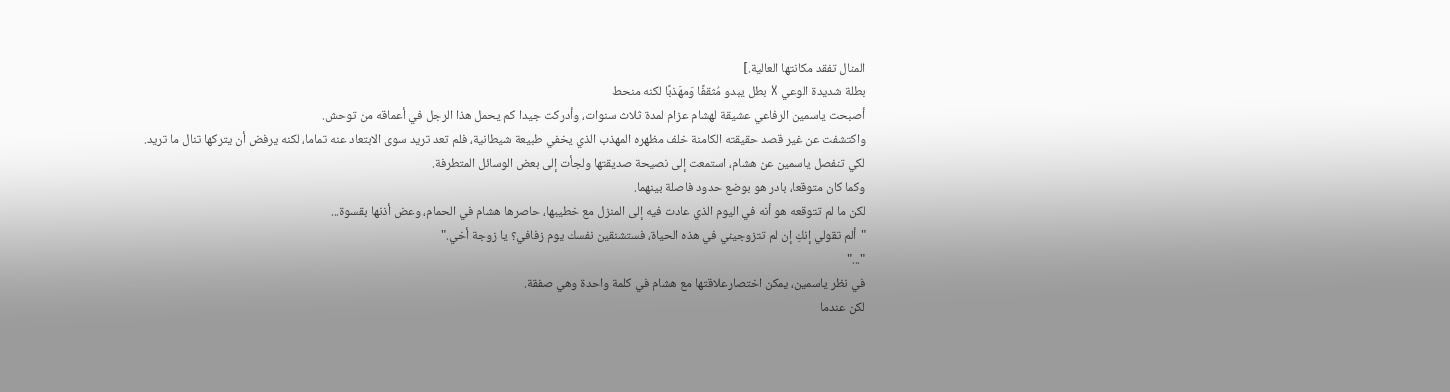المنال تفقد مكانتها العالية.]
بطلة شديدة الوعي X بطل يبدو مُثقفًا وَمهَذبًا لكنه منحط
أصبحت ياسمين الرفاعي عشيقة لهشام عزام لمدة ثلاث سنوات، وأدركت جيدا كم يحمل هذا الرجل في أعماقه من توحش.
واكتشفت عن غير قصد حقيقته الكامنة خلف مظهره المهذب الذي يخفي طبيعة شيطانية، فلم تعد تريد سوى الابتعاد عنه تماما، لكنه يرفض أن يتركها تنال ما تريد.
لكي تنفصل ياسمين عن هشام، استمعت إلى نصيحة صديقتها ولجأت إلى بعض الوسائل المتطرفة.
وكما كان متوقعا، بادر هو بوضع حدود فاصلة بينهما.
لكن ما لم تتوقعه هو أنه في اليوم الذي عادت فيه إلى المنزل مع خطيبها، حاصرها هشام في الحمام، وعض أذنها بقسوة...
"ألم تقولي إنكِ إن لم تتزوجيني في هذه الحياة، فستشنقين نفسك يوم زفافي؟ يا زوجة أخي."
"..."
في نظر ياسمين، يمكن اختصارعلاقتها مع هشام في كلمة واحدة وهي صفقة.
لكن عندما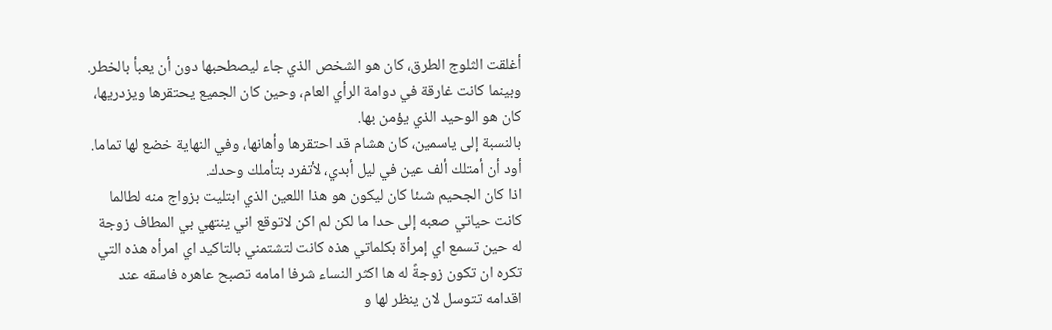أغلقت الثلوج الطرق، كان هو الشخص الذي جاء ليصطحبها دون أن يعبأ بالخطر.
وبينما كانت غارقة في دوامة الرأي العام، وحين كان الجميع يحتقرها ويزدريها، كان هو الوحيد الذي يؤمن بها.
بالنسبة إلى ياسمين، كان هشام قد احتقرها وأهانها، وفي النهاية خضع لها تماما.
أود أن أمتلك ألف عين في ليل أبدي، لأتفرد بتأملك وحدك.
اذا كان الجحيم شىئا كان ليكون هو هذا اللعين الذي ابتليت بزواج منه لطالما كانت حياتي صعبه إلى حدا ما لكن لم اكن لاتوقع اني ينتهي بي المطاف زوجة له حين تسمع اي إمرأة بكلماتي هذه كانت لتشتمني بالتاكيد اي امرأه هذه التي تكره ان تكون زوجةً له ها اكثر النساء شرفا امامه تصبح عاهره فاسقه عند اقدامه تتوسل لان ينظر لها و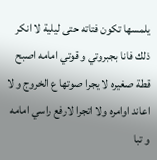يلمسها تكون فتاته حتى ليلية لا انكر ذلك فانا بجبروتي و قوتي امامه اصبح قطة صغيره لا يجرا صوتها ع الخروج و لا اعاند اوامره ولا اتجرا لارفع راسي امامه و تبا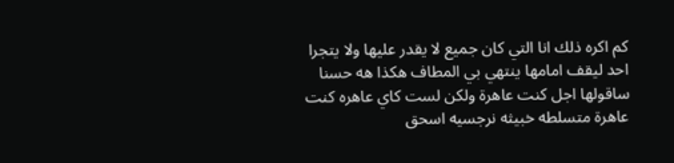كم اكره ذلك انا التي كان جميع لا يقدر عليها ولا يتجرا احد ليقف امامها ينتهي بي المطاف هكذا هه حسنا ساقولها اجل كنت عاهرة ولكن لست كاي عاهره كنت عاهرة متسلطه خبيثه نرجسيه اسحق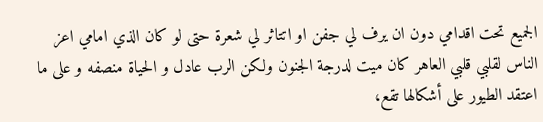الجميع تحت اقدامي دون ان يرف لي جفن او اتتاثر لي شعرة حتى لو كان الذي امامي اعز الناس لقلبي قلبي العاهر كان ميت لدرجة الجنون ولكن الرب عادل و الحياة منصفه و على ما اعتقد الطيور على أشكالها تقع،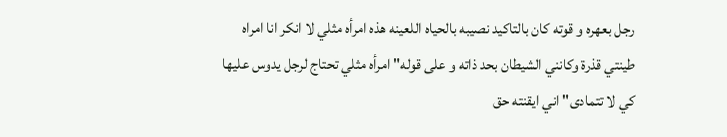رجل بعهره و قوته كان بالتاكيد نصيبه بالحياه اللعينه هذه امرأه مثلي لا انكر انا امراه طينتي قذرة وكانني الشيطان بحد ذاته و على قوله" امرأه مثلي تحتاج لرجل يدوس عليها كي لا تتمادى" اني ايقنته حق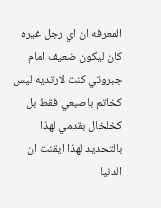المعرفه ان اي رجل غيره كان ليكون ضعيف امام جبروتي كنت لارتديه ليس كخاتم باصبعي فقط بل كخلخال بقدمي لهذا بالتحديد لهذا ايقنت ان الدنيا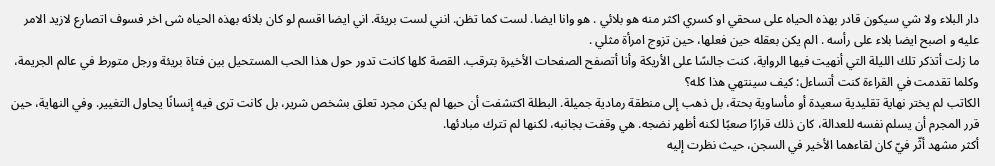دار البلاء ولا شي سيكون قادر بهذه الحياه على سحقي او كسري اكثر منه هو بلائي . هو وانا ايضا. لست كما تظن. انني لست بريئة. اني ايضا اقسم لو كان بلائه بهذه الحياه شى اخر فسوف اتصارع لازيد الامر عليه و اصبح ايضا بلاء على رأسه . الم يكن بعقله حين فعلها، حين تزوج امرأة مثلي .
ما زلت أتذكر تلك الليلة التي أنهيت فيها الرواية، كنت جالسًا على الأريكة وأنا أتصفح الصفحات الأخيرة بترقب. القصة كلها كانت تدور حول هذا الحب المستحيل بين فتاة بريئة ورجل متورط في عالم الجريمة، وكلما تقدمت في القراءة كنت أتساءل: كيف سينتهي هذا كله؟
الكاتب لم يختر نهاية تقليدية سعيدة أو مأساوية بحتة، بل ذهب إلى منطقة رمادية جميلة. البطلة اكتشفت أن حبها لم يكن مجرد تعلق بشخص شرير، بل كانت ترى فيه إنسانًا يحاول التغيير. وفي النهاية، حين قرر المجرم أن يسلم نفسه للعدالة، كان ذلك قرارًا صعبًا لكنه أظهر نضجه. هي وقفت بجانبه، لكنها لم تترك مبادئها.
أكثر مشهد أثّر فيّ كان لقاءهما الأخير في السجن، حيث نظرت إليه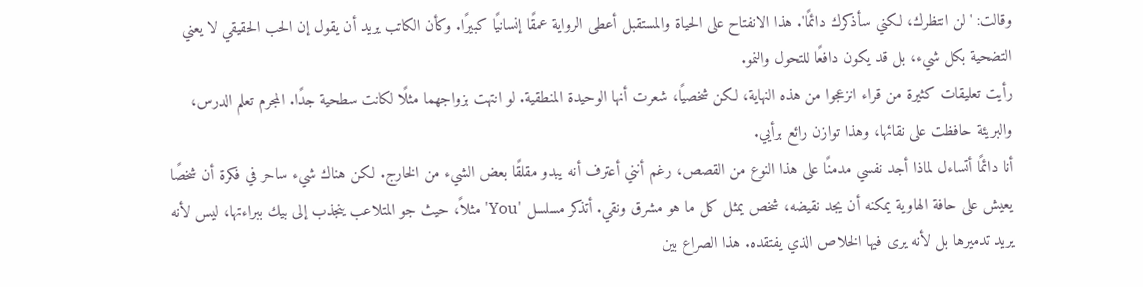وقالت: 'لن انتظرك، لكني سأذكرك دائمًا'. هذا الانفتاح على الحياة والمستقبل أعطى الرواية عمقًا إنسانيًا كبيرًا. وكأن الكاتب يريد أن يقول إن الحب الحقيقي لا يعني التضحية بكل شيء، بل قد يكون دافعًا للتحول والنمو.
رأيت تعليقات كثيرة من قراء انزعجوا من هذه النهاية، لكن شخصيًا، شعرت أنها الوحيدة المنطقية. لو انتهت بزواجهما مثلًا لكانت سطحية جدًا. المجرم تعلم الدرس، والبريئة حافظت على نقائها، وهذا توازن رائع برأيي.
أنا دائمًا أتساءل لماذا أجد نفسي مدمنًا على هذا النوع من القصص، رغم أنني أعترف أنه يبدو مقلقًا بعض الشيء من الخارج. لكن هناك شيء ساحر في فكرة أن شخصًا يعيش على حافة الهاوية يمكنه أن يجد نقيضه، شخص يمثل كل ما هو مشرق ونقي. أتذكر مسلسل 'You' مثلاً، حيث جو المتلاعب ينجذب إلى بيك ببراءتها، ليس لأنه يريد تدميرها بل لأنه يرى فيها الخلاص الذي يفتقده. هذا الصراع بين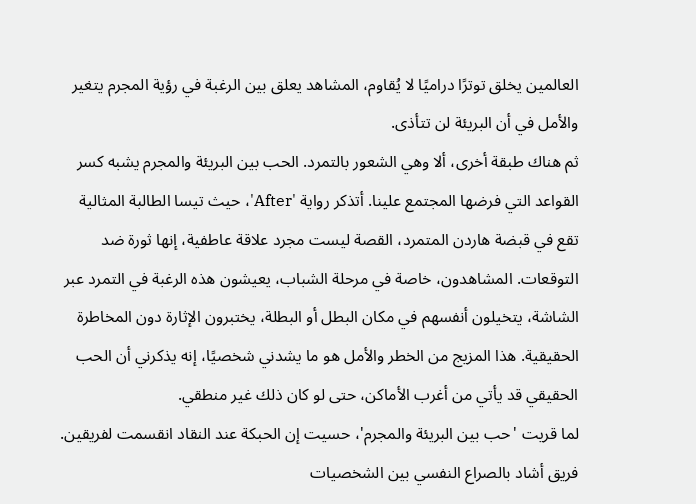العالمين يخلق توترًا دراميًا لا يُقاوم، المشاهد يعلق بين الرغبة في رؤية المجرم يتغير والأمل في أن البريئة لن تتأذى.
ثم هناك طبقة أخرى، ألا وهي الشعور بالتمرد. الحب بين البريئة والمجرم يشبه كسر القواعد التي فرضها المجتمع علينا. أتذكر رواية 'After'، حيث تيسا الطالبة المثالية تقع في قبضة هاردن المتمرد، القصة ليست مجرد علاقة عاطفية، إنها ثورة ضد التوقعات. المشاهدون، خاصة في مرحلة الشباب، يعيشون هذه الرغبة في التمرد عبر الشاشة، يتخيلون أنفسهم في مكان البطل أو البطلة، يختبرون الإثارة دون المخاطرة الحقيقية. هذا المزيج من الخطر والأمل هو ما يشدني شخصيًا، إنه يذكرني أن الحب الحقيقي قد يأتي من أغرب الأماكن، حتى لو كان ذلك غير منطقي.
لما قريت 'حب بين البريئة والمجرم'، حسيت إن الحبكة عند النقاد انقسمت لفريقين.
فريق أشاد بالصراع النفسي بين الشخصيات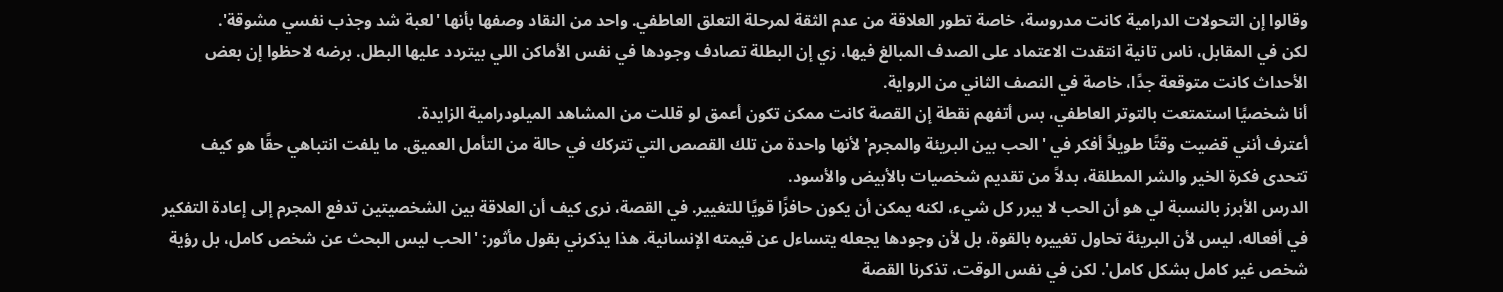وقالوا إن التحولات الدرامية كانت مدروسة، خاصة تطور العلاقة من عدم الثقة لمرحلة التعلق العاطفي. واحد من النقاد وصفها بأنها 'لعبة شد وجذب نفسي مشوقة'.
لكن في المقابل، ناس تانية انتقدت الاعتماد على الصدف المبالغ فيها، زي إن البطلة تصادف وجودها في نفس الأماكن اللي بيتردد عليها البطل. برضه لاحظوا إن بعض الأحداث كانت متوقعة جدًا، خاصة في النصف الثاني من الرواية.
أنا شخصيًا استمتعت بالتوتر العاطفي، بس أتفهم نقطة إن القصة كانت ممكن تكون أعمق لو قللت من المشاهد الميلودرامية الزايدة.
أعترف أنني قضيت وقتًا طويلاً أفكر في 'الحب بين البريئة والمجرم' لأنها واحدة من تلك القصص التي تتركك في حالة من التأمل العميق. ما يلفت انتباهي حقًا هو كيف تتحدى فكرة الخير والشر المطلقة، بدلاً من تقديم شخصيات بالأبيض والأسود.
الدرس الأبرز بالنسبة لي هو أن الحب لا يبرر كل شيء، لكنه يمكن أن يكون حافزًا قويًا للتغيير. في القصة، نرى كيف أن العلاقة بين الشخصيتين تدفع المجرم إلى إعادة التفكير في أفعاله، ليس لأن البريئة تحاول تغييره بالقوة، بل لأن وجودها يجعله يتساءل عن قيمته الإنسانية. هذا يذكرني بقول مأثور: 'الحب ليس البحث عن شخص كامل، بل رؤية شخص غير كامل بشكل كامل'. لكن في نفس الوقت، تذكرنا القصة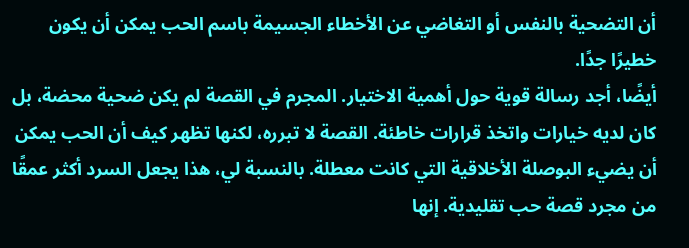أن التضحية بالنفس أو التغاضي عن الأخطاء الجسيمة باسم الحب يمكن أن يكون خطيرًا جدًا.
أيضًا، أجد رسالة قوية حول أهمية الاختيار. المجرم في القصة لم يكن ضحية محضة، بل كان لديه خيارات واتخذ قرارات خاطئة. القصة لا تبرره، لكنها تظهر كيف أن الحب يمكن أن يضيء البوصلة الأخلاقية التي كانت معطلة. بالنسبة لي، هذا يجعل السرد أكثر عمقًا من مجرد قصة حب تقليدية. إنها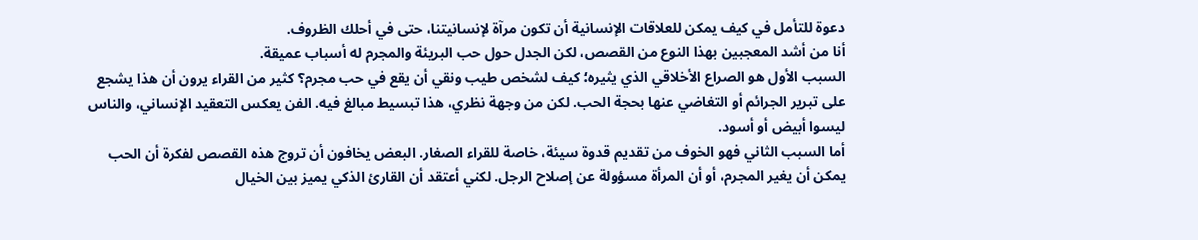دعوة للتأمل في كيف يمكن للعلاقات الإنسانية أن تكون مرآة لإنسانيتنا، حتى في أحلك الظروف.
أنا من أشد المعجبين بهذا النوع من القصص، لكن الجدل حول حب البريئة والمجرم له أسباب عميقة.
السبب الأول هو الصراع الأخلاقي الذي يثيره؛ كيف لشخص طيب ونقي أن يقع في حب مجرم؟ كثير من القراء يرون أن هذا يشجع على تبرير الجرائم أو التغاضي عنها بحجة الحب. لكن من وجهة نظري، هذا تبسيط مبالغ فيه. الفن يعكس التعقيد الإنساني، والناس ليسوا أبيض أو أسود.
أما السبب الثاني فهو الخوف من تقديم قدوة سيئة، خاصة للقراء الصغار. البعض يخافون أن تروج هذه القصص لفكرة أن الحب يمكن أن يغير المجرم، أو أن المرأة مسؤولة عن إصلاح الرجل. لكني أعتقد أن القارئ الذكي يميز بين الخيال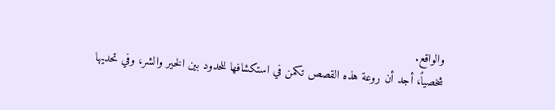والواقع.
شخصياً، أجد أن روعة هذه القصص تكمن في استكشافها للحدود بين الخير والشر، وفي تحديها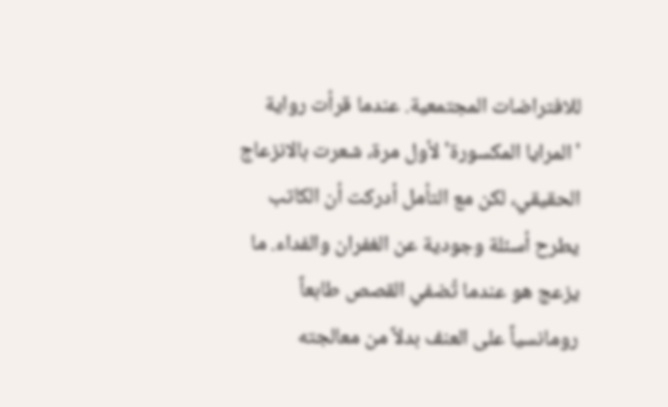للافتراضات المجتمعية. عندما قرأت رواية 'المرايا المكسورة' لأول مرة، شعرت بالانزعاج الحقيقي، لكن مع التأمل أدركت أن الكاتب يطرح أسئلة وجودية عن الغفران والفداء. ما يزعج هو عندما تُضفي القصص طابعاً رومانسياً على العنف بدلاً من معالجته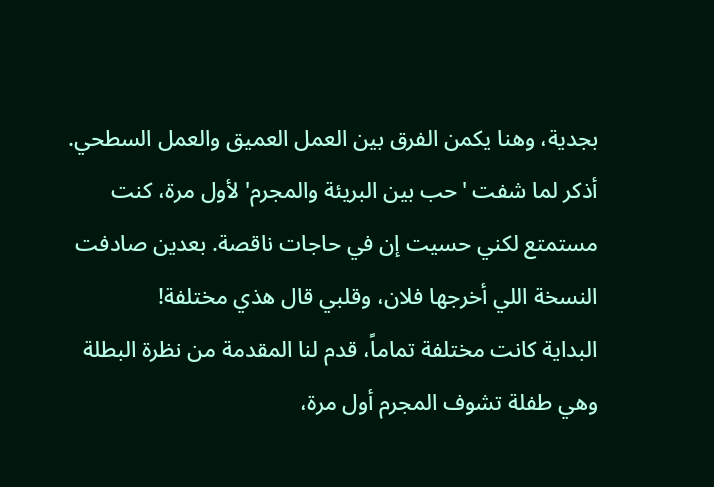بجدية، وهنا يكمن الفرق بين العمل العميق والعمل السطحي.
أذكر لما شفت 'حب بين البريئة والمجرم' لأول مرة، كنت مستمتع لكني حسيت إن في حاجات ناقصة. بعدين صادفت النسخة اللي أخرجها فلان، وقلبي قال هذي مختلفة!
البداية كانت مختلفة تماماً، قدم لنا المقدمة من نظرة البطلة وهي طفلة تشوف المجرم أول مرة،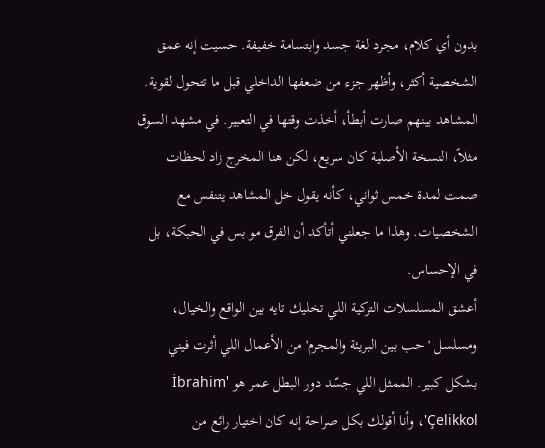بدون أي كلام، مجرد لغة جسد وابتسامة خفيفة. حسيت إنه عمق الشخصية أكثر، وأظهر جزء من ضعفها الداخلي قبل ما تتحول لقوية.
المشاهد بينهم صارت أبطأ، أخذت وقتها في التعبير. في مشهد السوق مثلاً، النسخة الأصلية كان سريع، لكن هنا المخرج زاد لحظات صمت لمدة خمس ثواني، كأنه يقول خل المشاهد يتنفس مع الشخصيات. وهذا ما جعلني أتأكد أن الفرق مو بس في الحبكة، بل في الإحساس.
أعشق المسلسلات التركية اللي تخليك تايه بين الواقع والخيال، ومسلسل 'حب بين البريئة والمجرم' من الأعمال اللي أثرت فيني بشكل كبير. الممثل اللي جسّد دور البطل عمر هو 'İbrahim Çelikkol'، وأنا أقولك بكل صراحة إنه كان اختيار رائع من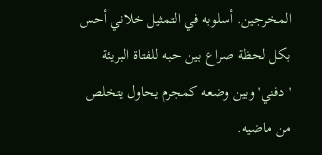المخرجين. أسلوبه في التمثيل خلاني أحس بكل لحظة صراع بين حبه للفتاة البريئة 'دفني' وبين وضعه كمجرم يحاول يتخلص من ماضيه.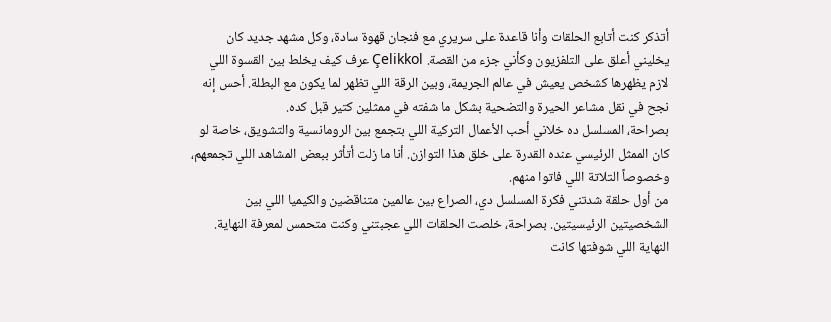أتذكر كنت أتابع الحلقات وأنا قاعدة على سريري مع فنجان قهوة سادة، وكل مشهد جديد كان يخليني أعلق على التلفزيون وكأني جزء من القصة. Çelikkol عرف كيف يخلط بين القسوة اللي لازم يظهرها كشخص يعيش في عالم الجريمة، وبين الرقة اللي تظهر لما يكون مع البطلة. أحس إنه نجح في نقل مشاعر الحيرة والتضحية بشكل ما شفته في ممثلين كتير قبل كده.
بصراحة، المسلسل ده خلاني أحب الأعمال التركية اللي بتجمع بين الرومانسية والتشويق، خاصة لو كان الممثل الرئيسي عنده القدرة على خلق هذا التوازن. أنا ما زلت أتأثر ببعض المشاهد اللي تجمعهم، وخصوصاً التلاتة اللي فاتوا منهم.
من أول حلقة شدتني فكرة المسلسل دي، الصراع بين عالمين متناقضين والكيميا اللي بين الشخصيتين الرئيسيتين. بصراحة، خلصت الحلقات اللي عجبتني وكنت متحمس لمعرفة النهاية.
النهاية اللي شوفتها كانت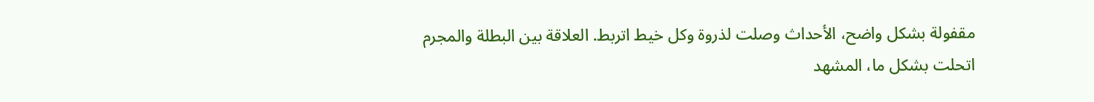مقفولة بشكل واضح، الأحداث وصلت لذروة وكل خيط اتربط. العلاقة بين البطلة والمجرم اتحلت بشكل ما، المشهد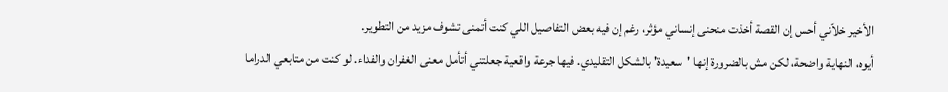الأخير خلاّني أحس إن القصة أخذت منحنى إنساني مؤثر، رغم إن فيه بعض التفاصيل اللي كنت أتمنى تشوف مزيد من التطوير.
أيوه، النهاية واضحة، لكن مش بالضرورة إنها 'سعيدة' بالشكل التقليدي. فيها جرعة واقعية جعلتني أتأمل معنى الغفران والفداء. لو كنت من متابعي الدراما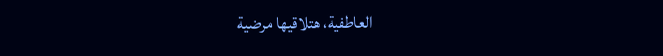العاطفية، هتلاقيها مرضية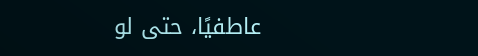عاطفيًا، حتى لو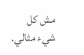مش كل شيء مثالي.